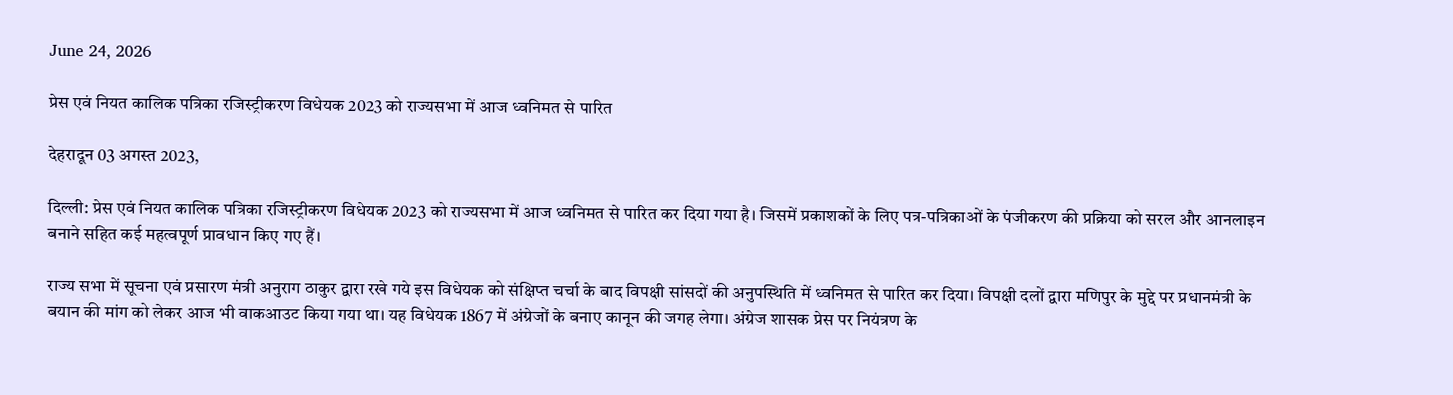June 24, 2026

प्रेस एवं नियत कालिक पत्रिका रजिस्ट्रीकरण विधेयक 2023 को राज्यसभा में आज ध्वनिमत से पारित

देहरादून 03 अगस्त 2023,

दिल्ली: प्रेस एवं नियत कालिक पत्रिका रजिस्ट्रीकरण विधेयक 2023 को राज्यसभा में आज ध्वनिमत से पारित कर दिया गया है। जिसमें प्रकाशकों के लिए पत्र-पत्रिकाओं के पंजीकरण की प्रक्रिया को सरल और आनलाइन बनाने सहित कई महत्वपूर्ण प्रावधान किए गए हैं।

राज्य सभा में सूचना एवं प्रसारण मंत्री अनुराग ठाकुर द्वारा रखे गये इस विधेयक को संक्षिप्त चर्चा के बाद विपक्षी सांसदों की अनुपस्थिति में ध्वनिमत से पारित कर दिया। विपक्षी दलों द्वारा मणिपुर के मुद्दे पर प्रधानमंत्री के बयान की मांग को लेकर आज भी वाकआउट किया गया था। यह विधेयक 1867 में अंग्रेजों के बनाए कानून की जगह लेगा। अंग्रेज शासक प्रेस पर नियंत्रण के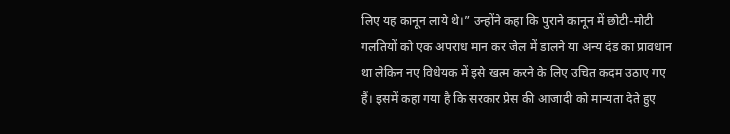लिए यह कानून लाये थे।” उन्होंने कहा कि पुराने कानून में छोटी-मोटी गलतियों को एक अपराध मान कर जेल में डालने या अन्य दंड का प्रावधान था लेकिन नए विधेयक में इसे खत्म करने के लिए उचित कदम उठाए गए हैं। इसमें कहा गया है कि सरकार प्रेस की आजादी को मान्यता देते हुए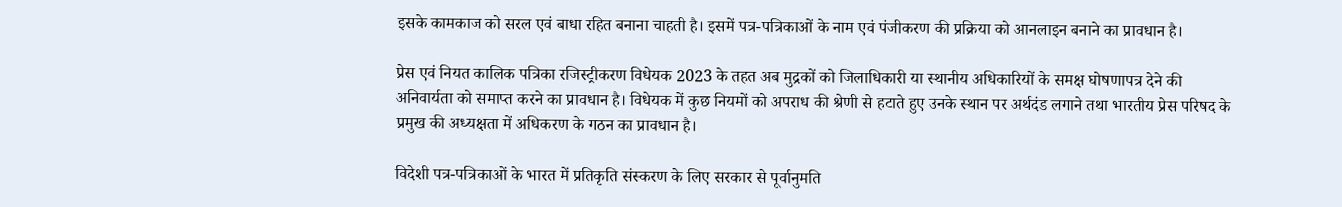इसके कामकाज को सरल एवं बाधा रहित बनाना चाहती है। इसमें पत्र-पत्रिकाओं के नाम एवं पंजीकरण की प्रक्रिया को आनलाइन बनाने का प्रावधान है।

प्रेस एवं नियत कालिक पत्रिका रजिस्ट्रीकरण विधेयक 2023 के तहत अब मुद्रकों को जिलाधिकारी या स्थानीय अधिकारियों के समक्ष घोषणापत्र देने की अनिवार्यता को समाप्त करने का प्रावधान है। विधेयक में कुछ नियमों को अपराध की श्रेणी से हटाते हुए उनके स्थान पर अर्थदंड लगाने तथा भारतीय प्रेस परिषद के प्रमुख की अध्यक्षता में अधिकरण के गठन का प्रावधान है।

विदेशी पत्र-पत्रिकाओं के भारत में प्रतिकृति संस्करण के लिए सरकार से पूर्वानुमति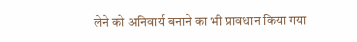लेने को अनिवार्य बनाने का भी प्रावधान किया गया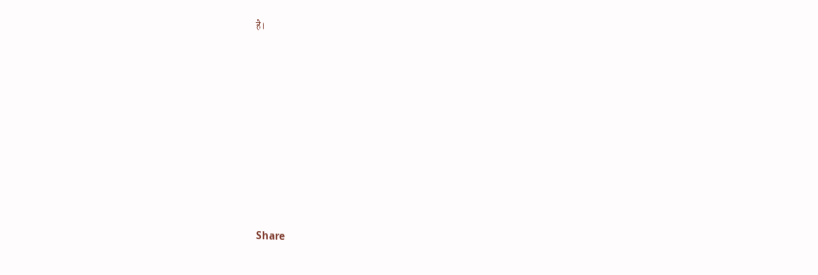है।









Share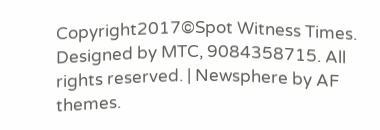Copyright2017©Spot Witness Times. Designed by MTC, 9084358715. All rights reserved. | Newsphere by AF themes.